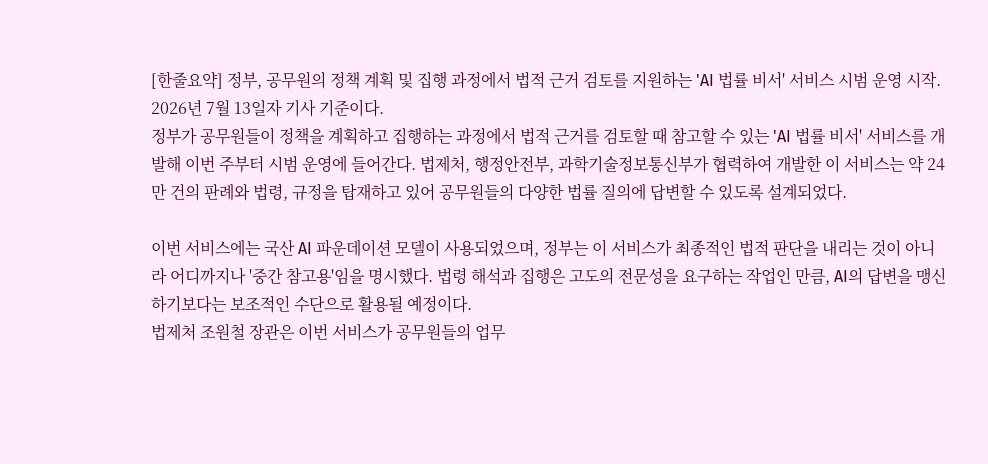[한줄요약] 정부, 공무원의 정책 계획 및 집행 과정에서 법적 근거 검토를 지원하는 'AI 법률 비서' 서비스 시범 운영 시작.
2026년 7월 13일자 기사 기준이다.
정부가 공무원들이 정책을 계획하고 집행하는 과정에서 법적 근거를 검토할 때 참고할 수 있는 'AI 법률 비서' 서비스를 개발해 이번 주부터 시범 운영에 들어간다. 법제처, 행정안전부, 과학기술정보통신부가 협력하여 개발한 이 서비스는 약 24만 건의 판례와 법령, 규정을 탑재하고 있어 공무원들의 다양한 법률 질의에 답변할 수 있도록 설계되었다.

이번 서비스에는 국산 AI 파운데이션 모델이 사용되었으며, 정부는 이 서비스가 최종적인 법적 판단을 내리는 것이 아니라 어디까지나 '중간 참고용'임을 명시했다. 법령 해석과 집행은 고도의 전문성을 요구하는 작업인 만큼, AI의 답변을 맹신하기보다는 보조적인 수단으로 활용될 예정이다.
법제처 조원철 장관은 이번 서비스가 공무원들의 업무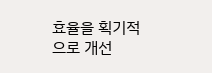효율을 획기적으로 개선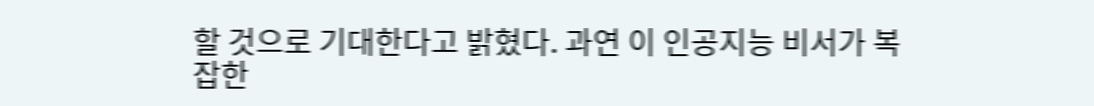할 것으로 기대한다고 밝혔다. 과연 이 인공지능 비서가 복잡한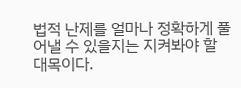법적 난제를 얼마나 정확하게 풀어낼 수 있을지는 지켜봐야 할 대목이다.